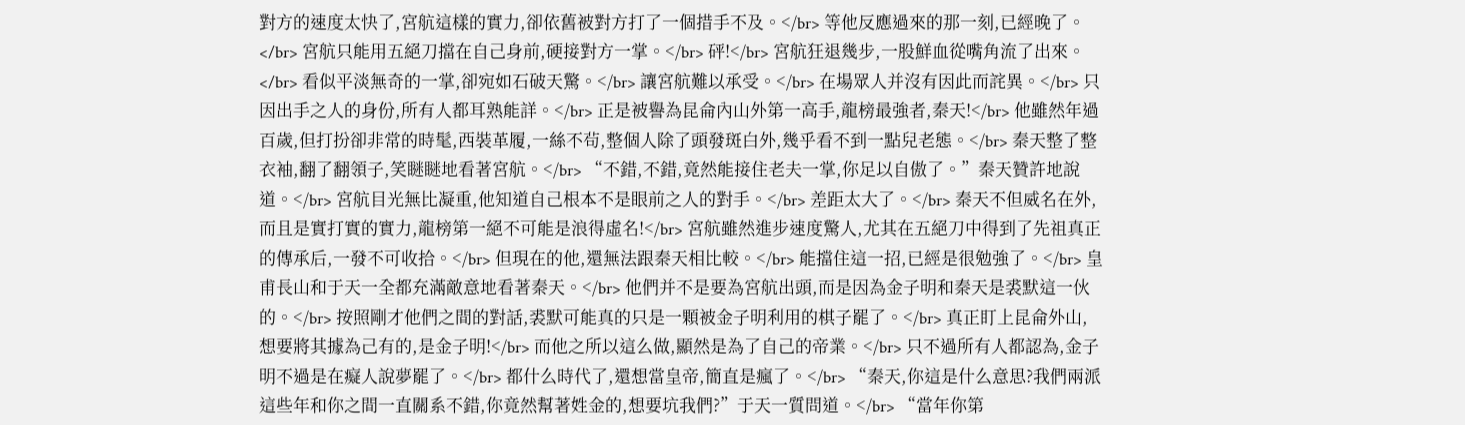對方的速度太快了,宮航這樣的實力,卻依舊被對方打了一個措手不及。</br> 等他反應過來的那一刻,已經晚了。</br> 宮航只能用五絕刀擋在自己身前,硬接對方一掌。</br> 砰!</br> 宮航狂退幾步,一股鮮血從嘴角流了出來。</br> 看似平淡無奇的一掌,卻宛如石破天驚。</br> 讓宮航難以承受。</br> 在場眾人并沒有因此而詫異。</br> 只因出手之人的身份,所有人都耳熟能詳。</br> 正是被譽為昆侖內山外第一高手,龍榜最強者,秦天!</br> 他雖然年過百歲,但打扮卻非常的時髦,西裝革履,一絲不茍,整個人除了頭發斑白外,幾乎看不到一點兒老態。</br> 秦天整了整衣袖,翻了翻領子,笑瞇瞇地看著宮航。</br> “不錯,不錯,竟然能接住老夫一掌,你足以自傲了。”秦天贊許地說道。</br> 宮航目光無比凝重,他知道自己根本不是眼前之人的對手。</br> 差距太大了。</br> 秦天不但威名在外,而且是實打實的實力,龍榜第一絕不可能是浪得虛名!</br> 宮航雖然進步速度驚人,尤其在五絕刀中得到了先祖真正的傳承后,一發不可收拾。</br> 但現在的他,還無法跟秦天相比較。</br> 能擋住這一招,已經是很勉強了。</br> 皇甫長山和于天一全都充滿敵意地看著秦天。</br> 他們并不是要為宮航出頭,而是因為金子明和秦天是裘默這一伙的。</br> 按照剛才他們之間的對話,裘默可能真的只是一顆被金子明利用的棋子罷了。</br> 真正盯上昆侖外山,想要將其據為己有的,是金子明!</br> 而他之所以這么做,顯然是為了自己的帝業。</br> 只不過所有人都認為,金子明不過是在癡人說夢罷了。</br> 都什么時代了,還想當皇帝,簡直是瘋了。</br> “秦天,你這是什么意思?我們兩派這些年和你之間一直關系不錯,你竟然幫著姓金的,想要坑我們?”于天一質問道。</br> “當年你第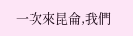一次來昆侖,我們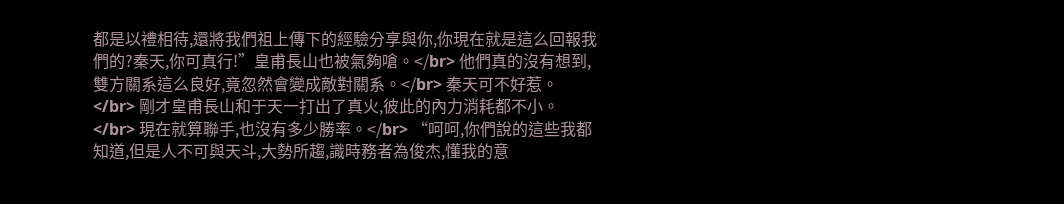都是以禮相待,還將我們祖上傳下的經驗分享與你,你現在就是這么回報我們的?秦天,你可真行!”皇甫長山也被氣夠嗆。</br> 他們真的沒有想到,雙方關系這么良好,竟忽然會變成敵對關系。</br> 秦天可不好惹。</br> 剛才皇甫長山和于天一打出了真火,彼此的內力消耗都不小。</br> 現在就算聯手,也沒有多少勝率。</br> “呵呵,你們說的這些我都知道,但是人不可與天斗,大勢所趨,識時務者為俊杰,懂我的意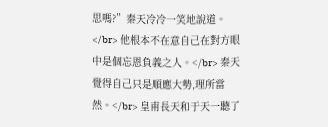思嗎?”秦天冷冷一笑地說道。</br> 他根本不在意自己在對方眼中是個忘恩負義之人。</br> 秦天覺得自己只是順應大勢,理所當然。</br> 皇甫長天和于天一聽了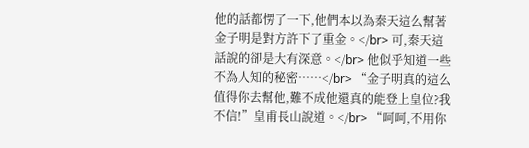他的話都愣了一下,他們本以為秦天這么幫著金子明是對方許下了重金。</br> 可,秦天這話說的卻是大有深意。</br> 他似乎知道一些不為人知的秘密……</br> “金子明真的這么值得你去幫他,難不成他還真的能登上皇位?我不信!”皇甫長山說道。</br> “呵呵,不用你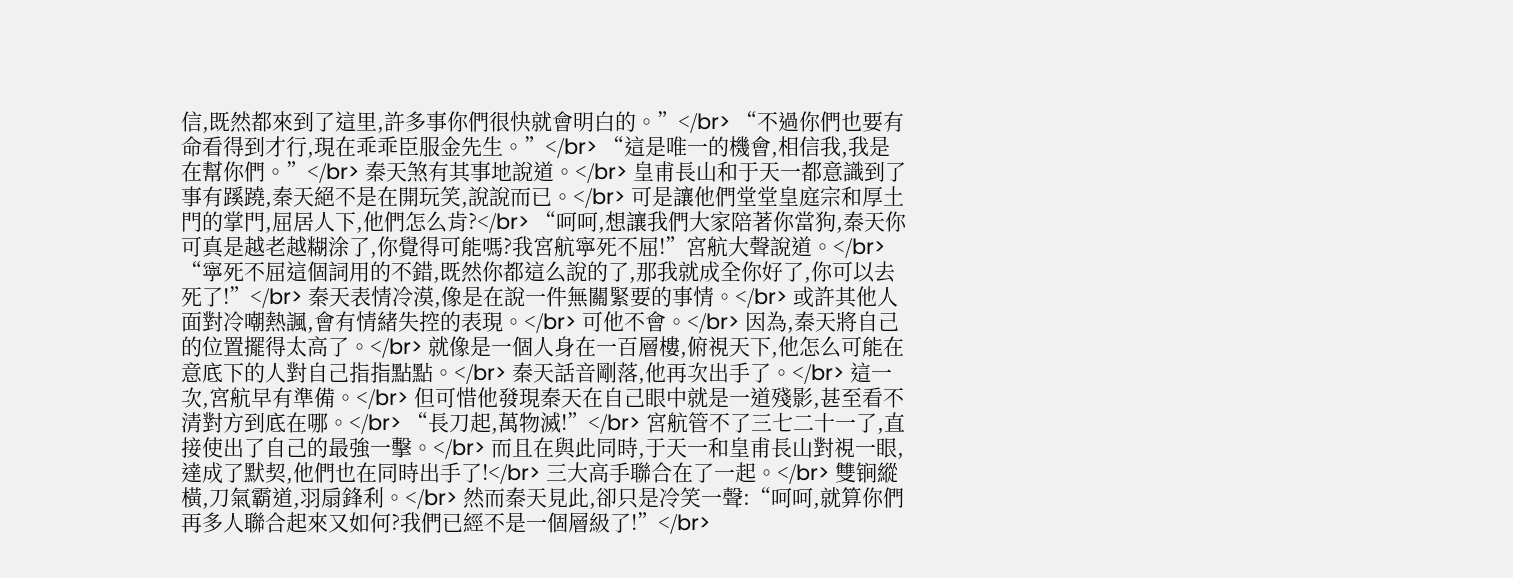信,既然都來到了這里,許多事你們很快就會明白的。”</br> “不過你們也要有命看得到才行,現在乖乖臣服金先生。”</br> “這是唯一的機會,相信我,我是在幫你們。”</br> 秦天煞有其事地說道。</br> 皇甫長山和于天一都意識到了事有蹊蹺,秦天絕不是在開玩笑,說說而已。</br> 可是讓他們堂堂皇庭宗和厚土門的掌門,屈居人下,他們怎么肯?</br> “呵呵,想讓我們大家陪著你當狗,秦天你可真是越老越糊涂了,你覺得可能嗎?我宮航寧死不屈!”宮航大聲說道。</br> “寧死不屈這個詞用的不錯,既然你都這么說的了,那我就成全你好了,你可以去死了!”</br> 秦天表情冷漠,像是在說一件無關緊要的事情。</br> 或許其他人面對冷嘲熱諷,會有情緒失控的表現。</br> 可他不會。</br> 因為,秦天將自己的位置擺得太高了。</br> 就像是一個人身在一百層樓,俯視天下,他怎么可能在意底下的人對自己指指點點。</br> 秦天話音剛落,他再次出手了。</br> 這一次,宮航早有準備。</br> 但可惜他發現秦天在自己眼中就是一道殘影,甚至看不清對方到底在哪。</br> “長刀起,萬物滅!”</br> 宮航管不了三七二十一了,直接使出了自己的最強一擊。</br> 而且在與此同時,于天一和皇甫長山對視一眼,達成了默契,他們也在同時出手了!</br> 三大高手聯合在了一起。</br> 雙锏縱橫,刀氣霸道,羽扇鋒利。</br> 然而秦天見此,卻只是冷笑一聲:“呵呵,就算你們再多人聯合起來又如何?我們已經不是一個層級了!”</br>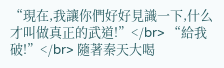“現在,我讓你們好好見識一下,什么才叫做真正的武道!”</br> “給我破!”</br> 隨著秦天大喝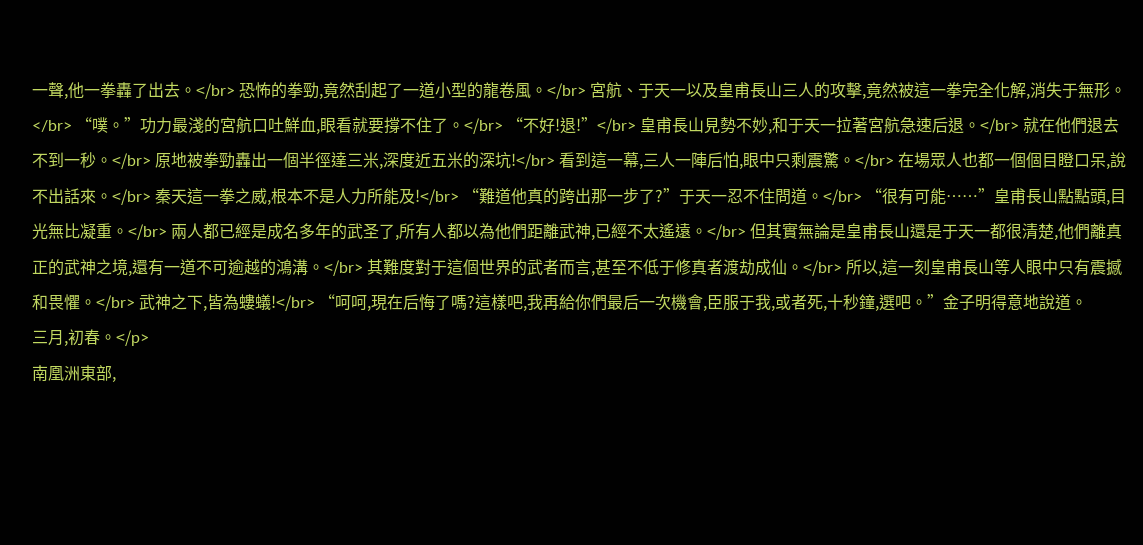一聲,他一拳轟了出去。</br> 恐怖的拳勁,竟然刮起了一道小型的龍卷風。</br> 宮航、于天一以及皇甫長山三人的攻擊,竟然被這一拳完全化解,消失于無形。</br> “噗。”功力最淺的宮航口吐鮮血,眼看就要撐不住了。</br> “不好!退!”</br> 皇甫長山見勢不妙,和于天一拉著宮航急速后退。</br> 就在他們退去不到一秒。</br> 原地被拳勁轟出一個半徑達三米,深度近五米的深坑!</br> 看到這一幕,三人一陣后怕,眼中只剩震驚。</br> 在場眾人也都一個個目瞪口呆,說不出話來。</br> 秦天這一拳之威,根本不是人力所能及!</br> “難道他真的跨出那一步了?”于天一忍不住問道。</br> “很有可能……”皇甫長山點點頭,目光無比凝重。</br> 兩人都已經是成名多年的武圣了,所有人都以為他們距離武神,已經不太遙遠。</br> 但其實無論是皇甫長山還是于天一都很清楚,他們離真正的武神之境,還有一道不可逾越的鴻溝。</br> 其難度對于這個世界的武者而言,甚至不低于修真者渡劫成仙。</br> 所以,這一刻皇甫長山等人眼中只有震撼和畏懼。</br> 武神之下,皆為螻蟻!</br> “呵呵,現在后悔了嗎?這樣吧,我再給你們最后一次機會,臣服于我,或者死,十秒鐘,選吧。”金子明得意地說道。
三月,初春。</p>
南凰洲東部,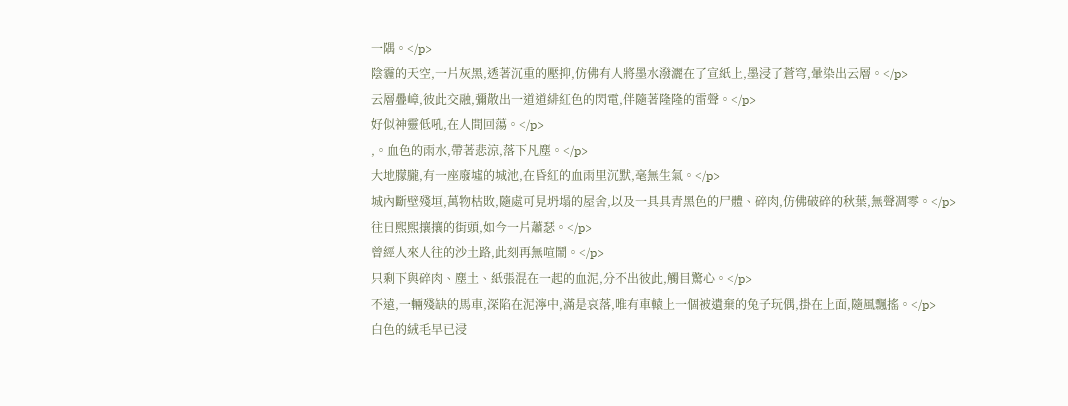一隅。</p>
陰霾的天空,一片灰黑,透著沉重的壓抑,仿佛有人將墨水潑灑在了宣紙上,墨浸了蒼穹,暈染出云層。</p>
云層疊嶂,彼此交融,彌散出一道道緋紅色的閃電,伴隨著隆隆的雷聲。</p>
好似神靈低吼,在人間回蕩。</p>
,。血色的雨水,帶著悲涼,落下凡塵。</p>
大地朦朧,有一座廢墟的城池,在昏紅的血雨里沉默,毫無生氣。</p>
城內斷壁殘垣,萬物枯敗,隨處可見坍塌的屋舍,以及一具具青黑色的尸體、碎肉,仿佛破碎的秋葉,無聲凋零。</p>
往日熙熙攘攘的街頭,如今一片蕭瑟。</p>
曾經人來人往的沙土路,此刻再無喧鬧。</p>
只剩下與碎肉、塵土、紙張混在一起的血泥,分不出彼此,觸目驚心。</p>
不遠,一輛殘缺的馬車,深陷在泥濘中,滿是哀落,唯有車轅上一個被遺棄的兔子玩偶,掛在上面,隨風飄搖。</p>
白色的絨毛早已浸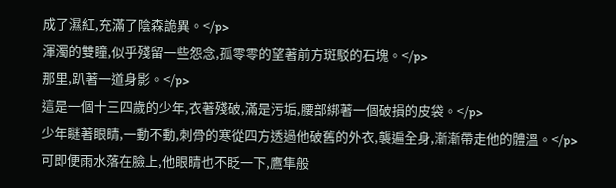成了濕紅,充滿了陰森詭異。</p>
渾濁的雙瞳,似乎殘留一些怨念,孤零零的望著前方斑駁的石塊。</p>
那里,趴著一道身影。</p>
這是一個十三四歲的少年,衣著殘破,滿是污垢,腰部綁著一個破損的皮袋。</p>
少年瞇著眼睛,一動不動,刺骨的寒從四方透過他破舊的外衣,襲遍全身,漸漸帶走他的體溫。</p>
可即便雨水落在臉上,他眼睛也不眨一下,鷹隼般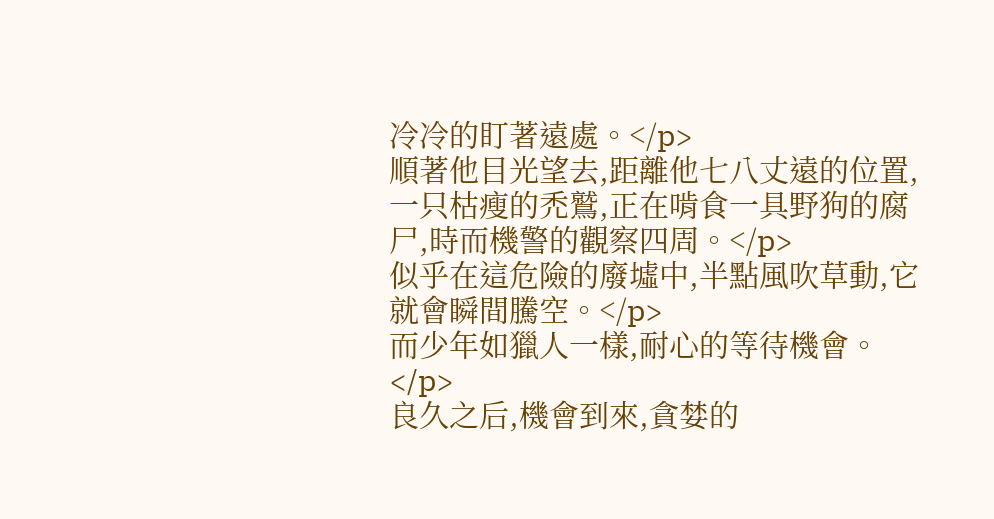冷冷的盯著遠處。</p>
順著他目光望去,距離他七八丈遠的位置,一只枯瘦的禿鷲,正在啃食一具野狗的腐尸,時而機警的觀察四周。</p>
似乎在這危險的廢墟中,半點風吹草動,它就會瞬間騰空。</p>
而少年如獵人一樣,耐心的等待機會。</p>
良久之后,機會到來,貪婪的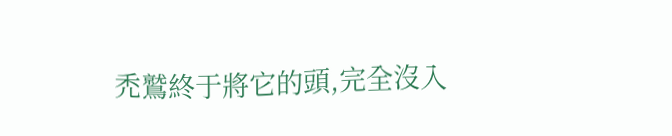禿鷲終于將它的頭,完全沒入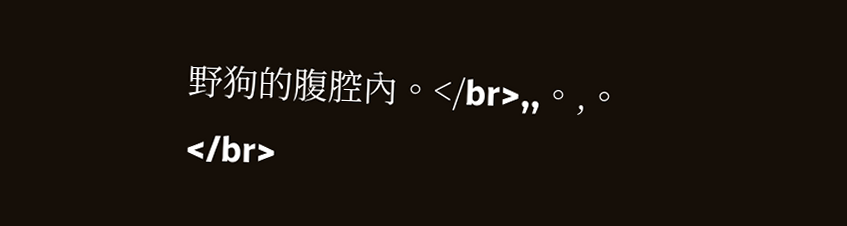野狗的腹腔內。</br>,,。,。</br>